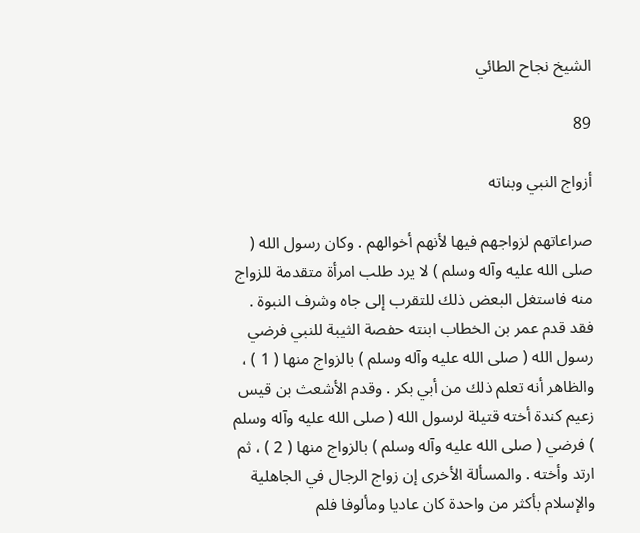الشيخ نجاح الطائي

89

أزواج النبي وبناته

صراعاتهم لزواجهم فيها لأنهم أخوالهم . وكان رسول الله ( صلى الله عليه وآله وسلم ) لا يرد طلب امرأة متقدمة للزواج منه فاستغل البعض ذلك للتقرب إلى جاه وشرف النبوة . فقد قدم عمر بن الخطاب ابنته حفصة الثيبة للنبي فرضي رسول الله ( صلى الله عليه وآله وسلم ) بالزواج منها ( 1 ) ، والظاهر أنه تعلم ذلك من أبي بكر . وقدم الأشعث بن قيس زعيم كندة أخته قتيلة لرسول الله ( صلى الله عليه وآله وسلم ) فرضي ( صلى الله عليه وآله وسلم ) بالزواج منها ( 2 ) ، ثم ارتد وأخته . والمسألة الأخرى إن زواج الرجال في الجاهلية والإسلام بأكثر من واحدة كان عاديا ومألوفا فلم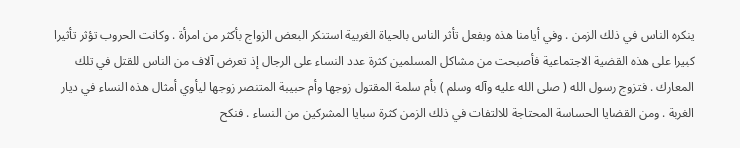ينكره الناس في ذلك الزمن . وفي أيامنا هذه وبفعل تأثر الناس بالحياة الغربية استنكر البعض الزواج بأكثر من امرأة . وكانت الحروب تؤثر تأثيرا كبيرا على هذه القضية الاجتماعية فأصبحت من مشاكل المسلمين كثرة عدد النساء على الرجال إذ تعرض آلاف من الناس للقتل في تلك المعارك . فتزوج رسول الله ( صلى الله عليه وآله وسلم ) بأم سلمة المقتول زوجها وأم حبيبة المتنصر زوجها ليأوي أمثال هذه النساء في ديار الغربة . ومن القضايا الحساسة المحتاجة للالتفات في ذلك الزمن كثرة سبايا المشركين من النساء . فنكح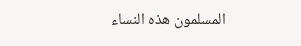المسلمون هذه النساء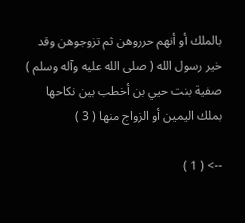بالملك أو أنهم حرروهن ثم تزوجوهن وقد خير رسول الله ( صلى الله عليه وآله وسلم ) صفية بنت حيي بن أخطب بين نكاحها بملك اليمين أو الزواج منها ( 3 )

--> ( 1 )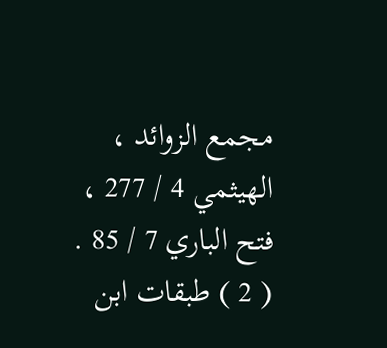مجمع الزوائد ، الهيثمي 4 / 277 ، فتح الباري 7 / 85 . ( 2 ) طبقات ابن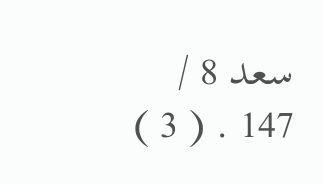سعد 8 / 147 . ( 3 )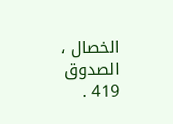الخصال ، الصدوق 419 .